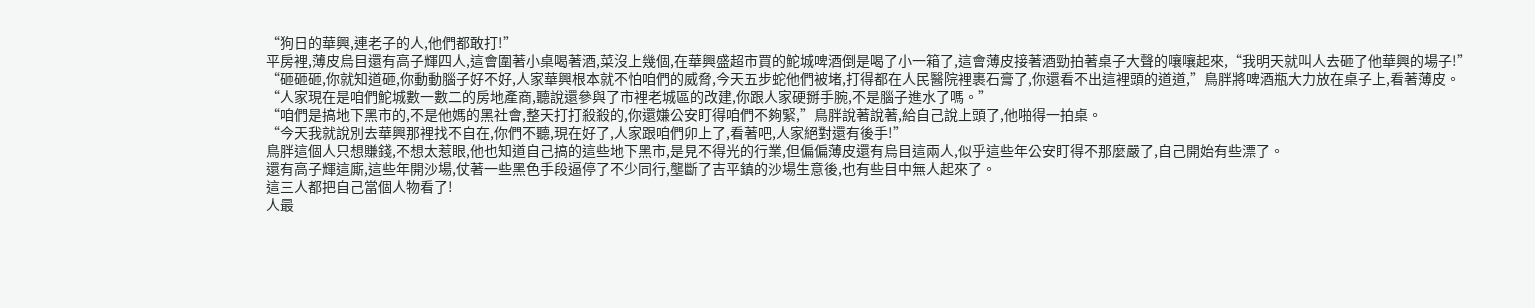“狗日的華興,連老子的人,他們都敢打!”
平房裡,薄皮烏目還有高子輝四人,這會圍著小桌喝著酒,菜沒上幾個,在華興盛超市買的鮀城啤酒倒是喝了小一箱了,這會薄皮接著酒勁拍著桌子大聲的嚷嚷起來,“我明天就叫人去砸了他華興的場子!”
“砸砸砸,你就知道砸,你動動腦子好不好,人家華興根本就不怕咱們的威脅,今天五步蛇他們被堵,打得都在人民醫院裡裹石膏了,你還看不出這裡頭的道道,”鳥胖將啤酒瓶大力放在桌子上,看著薄皮。
“人家現在是咱們鮀城數一數二的房地產商,聽說還參與了市裡老城區的改建,你跟人家硬掰手腕,不是腦子進水了嗎。”
“咱們是搞地下黑市的,不是他媽的黑社會,整天打打殺殺的,你還嫌公安盯得咱們不夠緊,”鳥胖說著說著,給自己說上頭了,他啪得一拍桌。
“今天我就說別去華興那裡找不自在,你們不聽,現在好了,人家跟咱們卯上了,看著吧,人家絕對還有後手!”
鳥胖這個人只想賺錢,不想太惹眼,他也知道自己搞的這些地下黑市,是見不得光的行業,但偏偏薄皮還有烏目這兩人,似乎這些年公安盯得不那麼嚴了,自己開始有些漂了。
還有高子輝這廝,這些年開沙場,仗著一些黑色手段逼停了不少同行,壟斷了吉平鎮的沙場生意後,也有些目中無人起來了。
這三人都把自己當個人物看了!
人最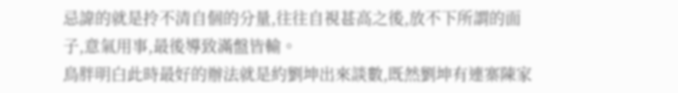忌諱的就是拎不清自個的分量,往往自視甚高之後,放不下所謂的面子,意氣用事,最後導致滿盤皆輸。
鳥胖明白此時最好的辦法就是約劉坤出來談數,既然劉坤有連寨陳家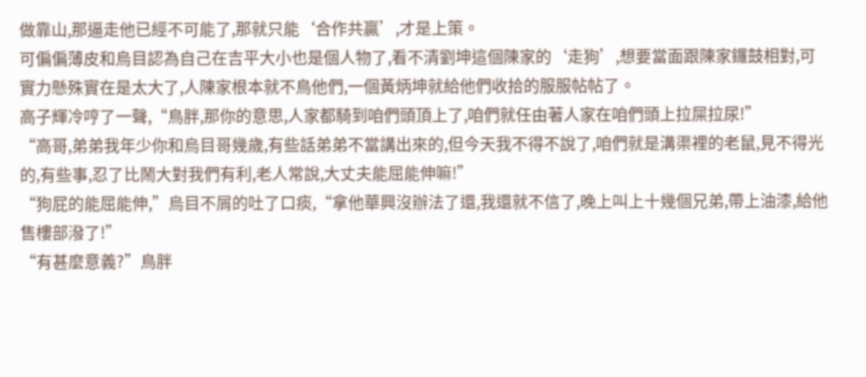做靠山,那逼走他已經不可能了,那就只能‘合作共贏’,才是上策。
可偏偏薄皮和烏目認為自己在吉平大小也是個人物了,看不清劉坤這個陳家的‘走狗’,想要當面跟陳家鑼鼓相對,可實力懸殊實在是太大了,人陳家根本就不鳥他們,一個黃炳坤就給他們收拾的服服帖帖了。
高子輝冷哼了一聲,“鳥胖,那你的意思,人家都騎到咱們頭頂上了,咱們就任由著人家在咱們頭上拉屎拉尿!”
“高哥,弟弟我年少你和烏目哥幾歲,有些話弟弟不當講出來的,但今天我不得不說了,咱們就是溝渠裡的老鼠,見不得光的,有些事,忍了比鬧大對我們有利,老人常說,大丈夫能屈能伸嘛!”
“狗屁的能屈能伸,”烏目不屑的吐了口痰,“拿他華興沒辦法了還,我還就不信了,晚上叫上十幾個兄弟,帶上油漆,給他售樓部潑了!”
“有甚麼意義?”鳥胖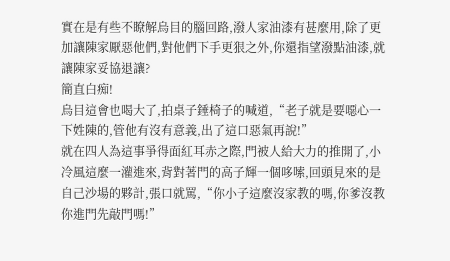實在是有些不瞭解烏目的腦回路,潑人家油漆有甚麼用,除了更加讓陳家厭惡他們,對他們下手更狠之外,你還指望潑點油漆,就讓陳家妥協退讓?
簡直白痴!
烏目這會也喝大了,拍桌子錘椅子的喊道,“老子就是要噁心一下姓陳的,管他有沒有意義,出了這口惡氣再說!”
就在四人為這事爭得面紅耳赤之際,門被人給大力的推開了,小冷風這麼一灌進來,背對著門的高子輝一個哆嗦,回頭見來的是自己沙場的夥計,張口就罵,“你小子這麼沒家教的嗎,你爹沒教你進門先敲門嗎!”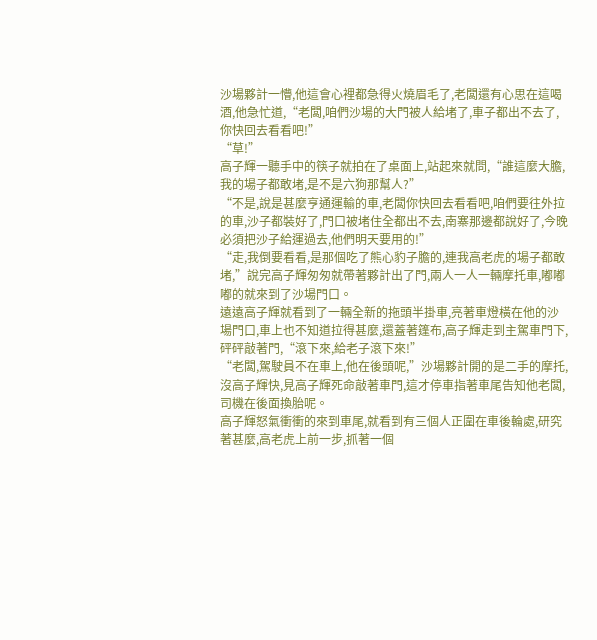沙場夥計一懵,他這會心裡都急得火燒眉毛了,老闆還有心思在這喝酒,他急忙道,“老闆,咱們沙場的大門被人給堵了,車子都出不去了,你快回去看看吧!”
“草!”
高子輝一聽手中的筷子就拍在了桌面上,站起來就問,“誰這麼大膽,我的場子都敢堵,是不是六狗那幫人?”
“不是,說是甚麼亨通運輸的車,老闆你快回去看看吧,咱們要往外拉的車,沙子都裝好了,門口被堵住全都出不去,南寨那邊都說好了,今晚必須把沙子給運過去,他們明天要用的!”
“走,我倒要看看,是那個吃了熊心豹子膽的,連我高老虎的場子都敢堵,”說完高子輝匆匆就帶著夥計出了門,兩人一人一輛摩托車,嘟嘟嘟的就來到了沙場門口。
遠遠高子輝就看到了一輛全新的拖頭半掛車,亮著車燈橫在他的沙場門口,車上也不知道拉得甚麼,還蓋著篷布,高子輝走到主駕車門下,砰砰敲著門,“滾下來,給老子滾下來!”
“老闆,駕駛員不在車上,他在後頭呢,”沙場夥計開的是二手的摩托,沒高子輝快,見高子輝死命敲著車門,這才停車指著車尾告知他老闆,司機在後面換胎呢。
高子輝怒氣衝衝的來到車尾,就看到有三個人正圍在車後輪處,研究著甚麼,高老虎上前一步,抓著一個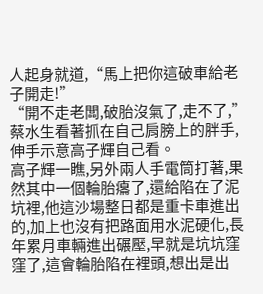人起身就道,“馬上把你這破車給老子開走!”
“開不走老闆,破胎沒氣了,走不了,”蔡水生看著抓在自己肩膀上的胖手,伸手示意高子輝自己看。
高子輝一瞧,另外兩人手電筒打著,果然其中一個輪胎癟了,還給陷在了泥坑裡,他這沙場整日都是重卡車進出的,加上也沒有把路面用水泥硬化,長年累月車輛進出碾壓,早就是坑坑窪窪了,這會輪胎陷在裡頭,想出是出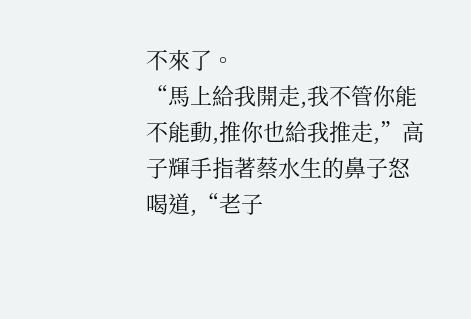不來了。
“馬上給我開走,我不管你能不能動,推你也給我推走,”高子輝手指著蔡水生的鼻子怒喝道,“老子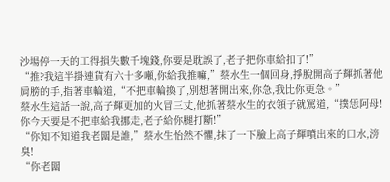沙場停一天的工得損失數千塊錢,你要是耽誤了,老子把你車給扣了!”
“推?我這半掛連貨有六十多噸,你給我推嘛,”蔡水生一個回身,掙脫開高子輝抓著他肩膀的手,指著車輪道,“不把車輪換了,別想著開出來,你急,我比你更急。”
蔡水生這話一說,高子輝更加的火冒三丈,他抓著蔡水生的衣領子就罵道,“撲恁阿母!你今天要是不把車給我挪走,老子給你腿打斷!”
“你知不知道我老闆是誰,”蔡水生怡然不懼,抹了一下臉上高子輝噴出來的口水,滂臭!
“你老闆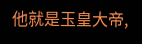他就是玉皇大帝,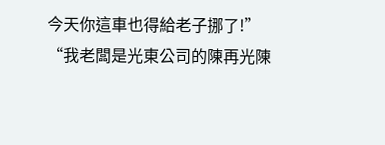今天你這車也得給老子挪了!”
“我老闆是光東公司的陳再光陳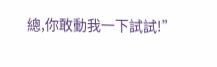總,你敢動我一下試試!”